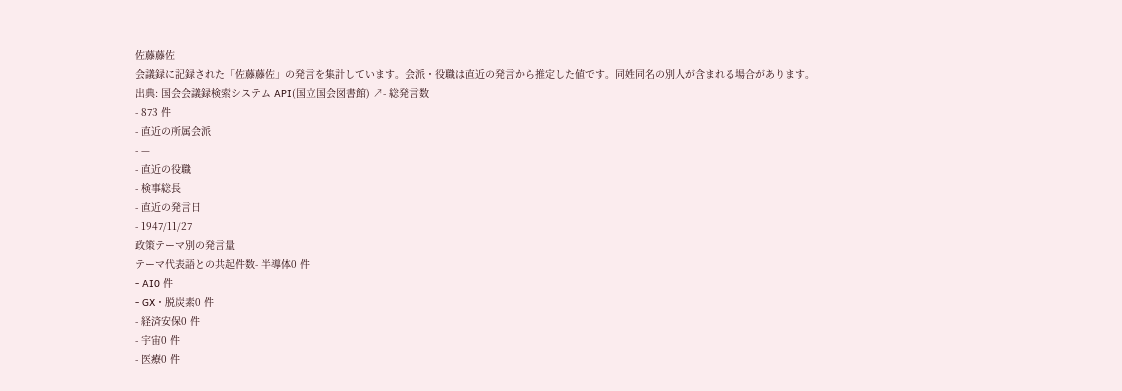佐藤藤佐
会議録に記録された「佐藤藤佐」の発言を集計しています。会派・役職は直近の発言から推定した値です。同姓同名の別人が含まれる場合があります。
出典: 国会会議録検索システム API(国立国会図書館) ↗- 総発言数
- 873 件
- 直近の所属会派
- —
- 直近の役職
- 検事総長
- 直近の発言日
- 1947/11/27
政策テーマ別の発言量
テーマ代表語との共起件数- 半導体0 件
- AI0 件
- GX・脱炭素0 件
- 経済安保0 件
- 宇宙0 件
- 医療0 件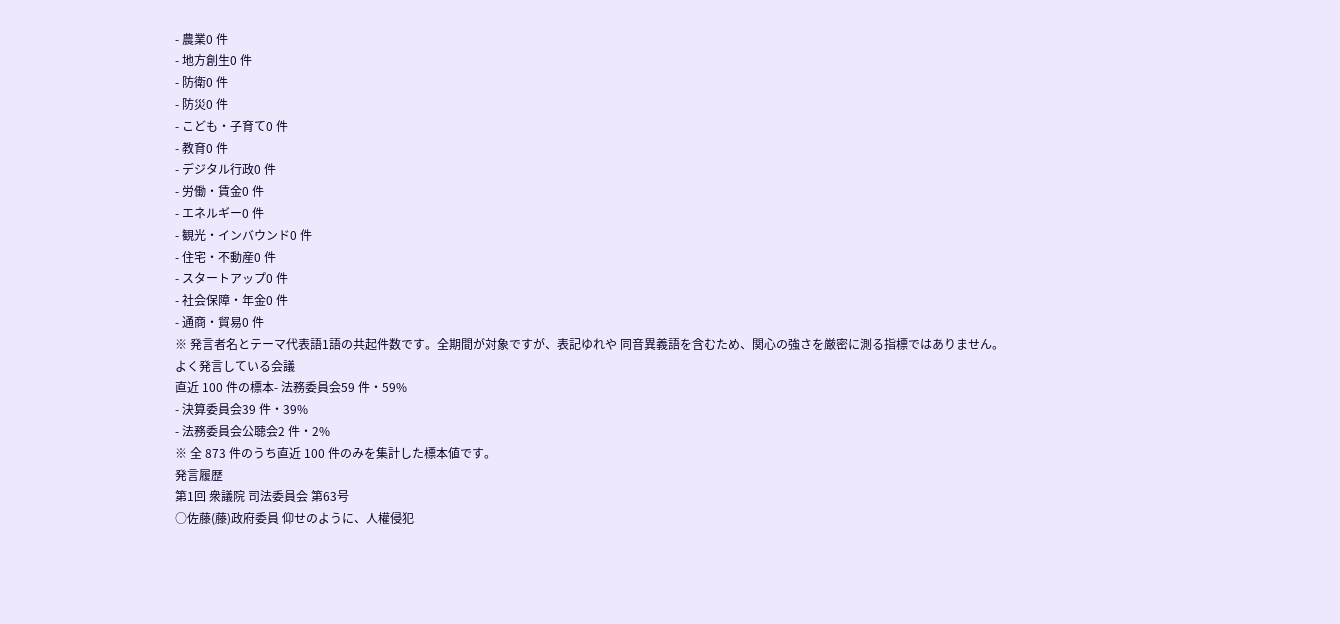- 農業0 件
- 地方創生0 件
- 防衛0 件
- 防災0 件
- こども・子育て0 件
- 教育0 件
- デジタル行政0 件
- 労働・賃金0 件
- エネルギー0 件
- 観光・インバウンド0 件
- 住宅・不動産0 件
- スタートアップ0 件
- 社会保障・年金0 件
- 通商・貿易0 件
※ 発言者名とテーマ代表語1語の共起件数です。全期間が対象ですが、表記ゆれや 同音異義語を含むため、関心の強さを厳密に測る指標ではありません。
よく発言している会議
直近 100 件の標本- 法務委員会59 件・59%
- 決算委員会39 件・39%
- 法務委員会公聴会2 件・2%
※ 全 873 件のうち直近 100 件のみを集計した標本値です。
発言履歴
第1回 衆議院 司法委員会 第63号
○佐藤(藤)政府委員 仰せのように、人權侵犯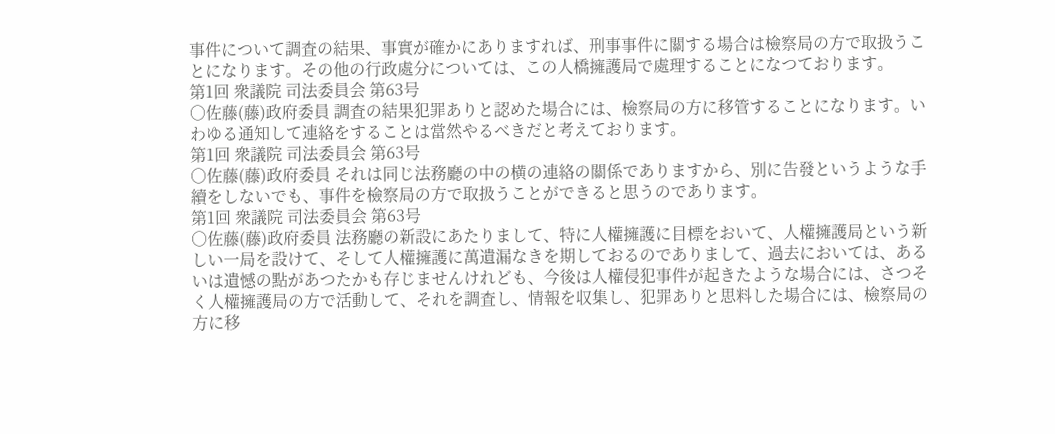事件について調査の結果、事實が確かにありますれば、刑事事件に關する場合は檢察局の方で取扱うことになります。その他の行政處分については、この人橋擁護局で處理することになつております。
第1回 衆議院 司法委員会 第63号
○佐藤(藤)政府委員 調査の結果犯罪ありと認めた場合には、檢察局の方に移管することになります。いわゆる通知して連絡をすることは當然やるべきだと考えております。
第1回 衆議院 司法委員会 第63号
○佐藤(藤)政府委員 それは同じ法務廳の中の横の連絡の關係でありますから、別に告發というような手續をしないでも、事件を檢察局の方で取扱うことができると思うのであります。
第1回 衆議院 司法委員会 第63号
○佐藤(藤)政府委員 法務廳の新設にあたりまして、特に人權擁護に目標をおいて、人權擁護局という新しい一局を設けて、そして人權擁護に萬遺漏なきを期しておるのでありまして、過去においては、あるいは遺憾の點があつたかも存じませんけれども、今後は人權侵犯事件が起きたような場合には、さつそく人權擁護局の方で活動して、それを調査し、情報を収集し、犯罪ありと思料した場合には、檢察局の方に移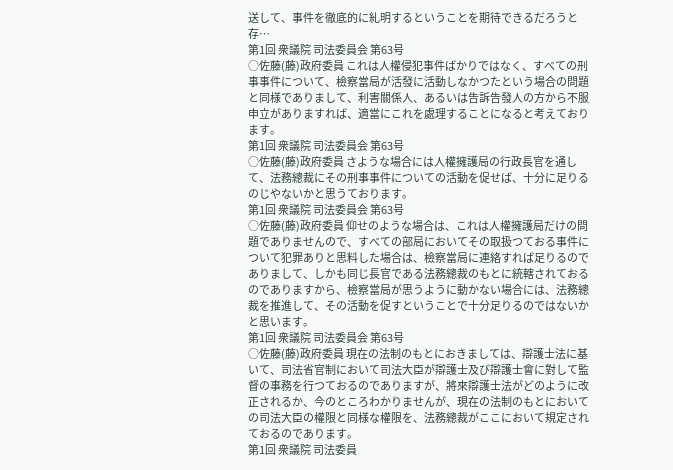送して、事件を徹底的に糺明するということを期待できるだろうと存…
第1回 衆議院 司法委員会 第63号
○佐藤(藤)政府委員 これは人權侵犯事件ばかりではなく、すべての刑事事件について、檢察當局が活發に活動しなかつたという場合の問題と同様でありまして、利害關係人、あるいは告訴告發人の方から不服申立がありますれば、適當にこれを處理することになると考えております。
第1回 衆議院 司法委員会 第63号
○佐藤(藤)政府委員 さような場合には人權擁護局の行政長官を通して、法務總裁にその刑事事件についての活動を促せば、十分に足りるのじやないかと思うております。
第1回 衆議院 司法委員会 第63号
○佐藤(藤)政府委員 仰せのような場合は、これは人權擁護局だけの問題でありませんので、すべての部局においてその取扱つておる事件について犯罪ありと思料した場合は、檢察當局に連絡すれば足りるのでありまして、しかも同じ長官である法務總裁のもとに統轄されておるのでありますから、檢察當局が思うように動かない場合には、法務總裁を推進して、その活動を促すということで十分足りるのではないかと思います。
第1回 衆議院 司法委員会 第63号
○佐藤(藤)政府委員 現在の法制のもとにおきましては、辯護士法に基いて、司法省官制において司法大臣が辯護士及び辯護士會に對して監督の事務を行つておるのでありますが、將來辯護士法がどのように改正されるか、今のところわかりませんが、現在の法制のもとにおいての司法大臣の權限と同様な權限を、法務總裁がここにおいて規定されておるのであります。
第1回 衆議院 司法委員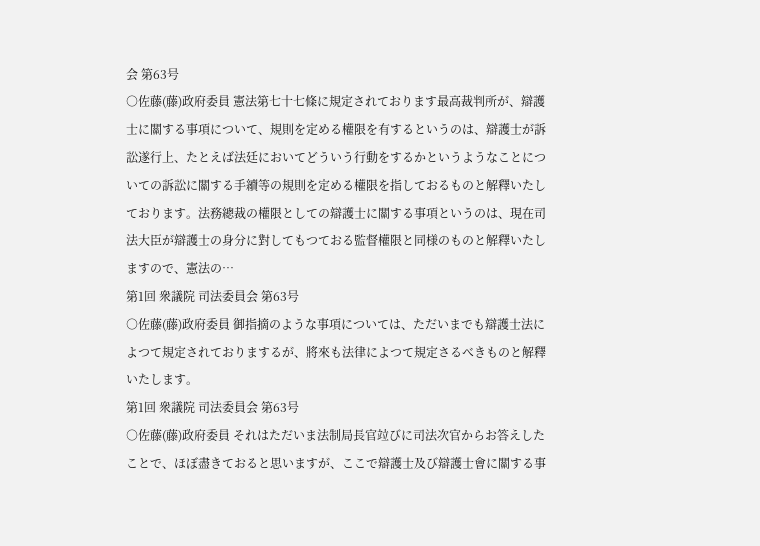会 第63号
○佐藤(藤)政府委員 憲法第七十七條に規定されております最高裁判所が、辯護士に關する事項について、規則を定める權限を有するというのは、辯護士が訴訟遂行上、たとえば法廷においてどういう行動をするかというようなことについての訴訟に關する手續等の規則を定める權限を指しておるものと解釋いたしております。法務總裁の權限としての辯護士に關する事項というのは、現在司法大臣が辯護士の身分に對してもつておる監督權限と同様のものと解釋いたしますので、憲法の…
第1回 衆議院 司法委員会 第63号
○佐藤(藤)政府委員 御指摘のような事項については、ただいまでも辯護士法によつて規定されておりまするが、將來も法律によつて規定さるべきものと解釋いたします。
第1回 衆議院 司法委員会 第63号
○佐藤(藤)政府委員 それはただいま法制局長官竝びに司法次官からお答えしたことで、ほぼ盡きておると思いますが、ここで辯護士及び辯護士會に關する事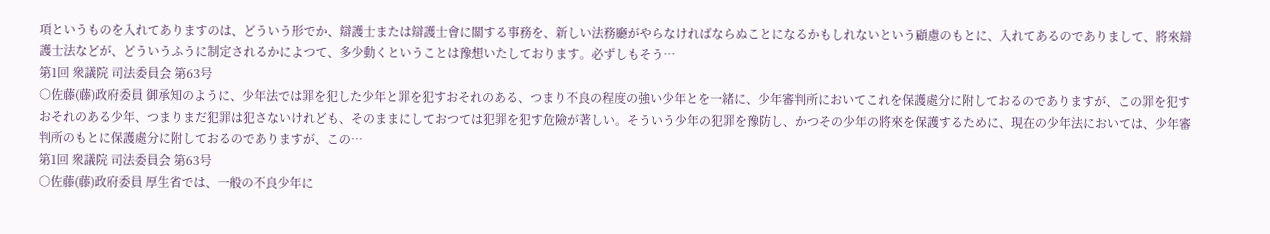項というものを入れてありますのは、どういう形でか、辯護士または辯護士會に關する事務を、新しい法務廳がやらなければならぬことになるかもしれないという顧慮のもとに、入れてあるのでありまして、將來辯護士法などが、どういうふうに制定されるかによつて、多少動くということは豫想いたしております。必ずしもそう…
第1回 衆議院 司法委員会 第63号
○佐藤(藤)政府委員 御承知のように、少年法では罪を犯した少年と罪を犯すおそれのある、つまり不良の程度の強い少年とを一緒に、少年審判所においてこれを保護處分に附しておるのでありますが、この罪を犯すおそれのある少年、つまりまだ犯罪は犯さないけれども、そのままにしておつては犯罪を犯す危險が著しい。そういう少年の犯罪を豫防し、かつその少年の將來を保護するために、現在の少年法においては、少年審判所のもとに保護處分に附しておるのでありますが、この…
第1回 衆議院 司法委員会 第63号
○佐藤(藤)政府委員 厚生省では、一般の不良少年に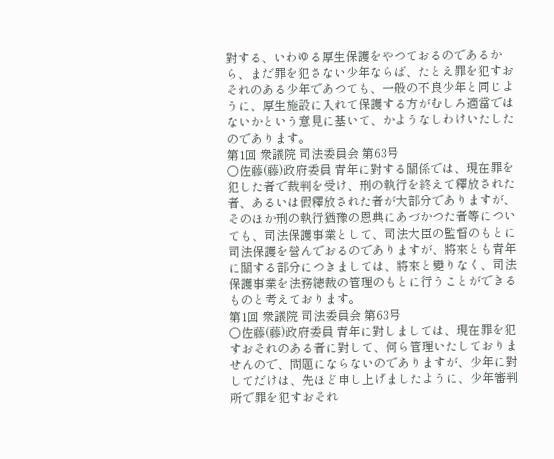對する、いわゆる厚生保護をやつておるのであるから、まだ罪を犯さない少年ならば、たとえ罪を犯すおそれのある少年であつても、一般の不良少年と同じように、厚生施設に入れて保護する方がむしろ適當ではないかという意見に基いて、かようなしわけいたしたのであります。
第1回 衆議院 司法委員会 第63号
○佐藤(藤)政府委員 青年に對する關係では、現在罪を犯した者で裁判を受け、刑の執行を終えて釋放された者、あるいは假釋放された者が大部分でありますが、そのほか刑の執行猶豫の恩典にあづかつた者等についても、司法保護事業として、司法大臣の監督のもとに司法保護を營んでおるのでありますが、將來とも青年に關する部分につきましては、將來と變りなく、司法保護事業を法務總裁の管理のもとに行うことができるものと考えております。
第1回 衆議院 司法委員会 第63号
○佐藤(藤)政府委員 青年に對しましては、現在罪を犯すおそれのある者に對して、何ら管理いたしておりませんので、問題にならないのでありますが、少年に對してだけは、先ほど申し上げましたように、少年審判所で罪を犯すおそれ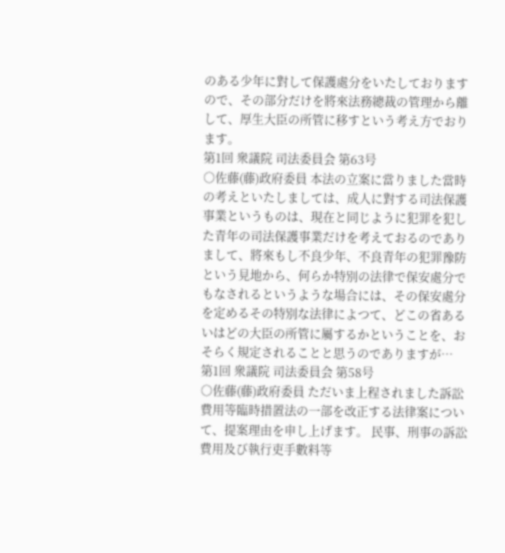のある少年に對して保護處分をいたしておりますので、その部分だけを將來法務總裁の管理から離して、厚生大臣の所管に移すという考え方でおります。
第1回 衆議院 司法委員会 第63号
○佐藤(藤)政府委員 本法の立案に當りました當時の考えといたしましては、成人に對する司法保護事業というものは、現在と同じように犯罪を犯した青年の司法保護事業だけを考えておるのでありまして、將來もし不良少年、不良青年の犯罪豫防という見地から、何らか特別の法律で保安處分でもなされるというような場合には、その保安處分を定めるその特別な法律によつて、どこの省あるいはどの大臣の所管に屬するかということを、おそらく規定されることと思うのでありますが…
第1回 衆議院 司法委員会 第58号
○佐藤(藤)政府委員 ただいま上程されました訴訟費用等臨時措置法の一部を改正する法律案について、提案理由を申し上げます。 民事、刑事の訴訟費用及び執行吏手數料等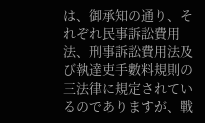は、御承知の通り、それぞれ民事訴訟費用法、刑事訴訟費用法及び執達吏手數料規則の三法律に規定されているのでありますが、戰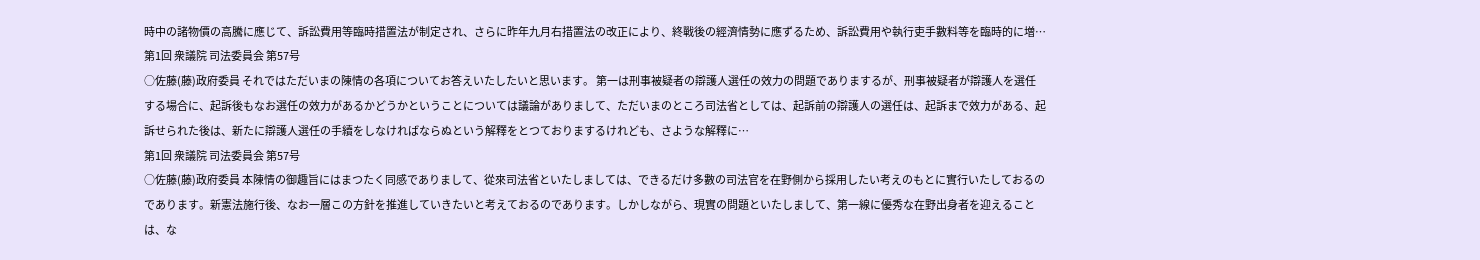時中の諸物價の高騰に應じて、訴訟費用等臨時措置法が制定され、さらに昨年九月右措置法の改正により、終戰後の經濟情勢に應ずるため、訴訟費用や執行吏手數料等を臨時的に増…
第1回 衆議院 司法委員会 第57号
○佐藤(藤)政府委員 それではただいまの陳情の各項についてお答えいたしたいと思います。 第一は刑事被疑者の辯護人選任の效力の問題でありまするが、刑事被疑者が辯護人を選任する場合に、起訴後もなお選任の效力があるかどうかということについては議論がありまして、ただいまのところ司法省としては、起訴前の辯護人の選任は、起訴まで效力がある、起訴せられた後は、新たに辯護人選任の手續をしなければならぬという解釋をとつておりまするけれども、さような解釋に…
第1回 衆議院 司法委員会 第57号
○佐藤(藤)政府委員 本陳情の御趣旨にはまつたく同感でありまして、從來司法省といたしましては、できるだけ多數の司法官を在野側から採用したい考えのもとに實行いたしておるのであります。新憲法施行後、なお一層この方針を推進していきたいと考えておるのであります。しかしながら、現實の問題といたしまして、第一線に優秀な在野出身者を迎えることは、な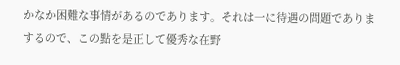かなか困難な事情があるのであります。それは一に待遇の問題でありまするので、この點を是正して優秀な在野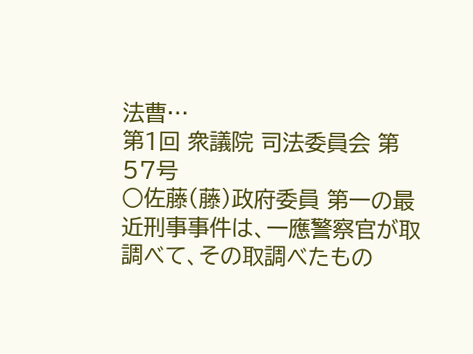法曹…
第1回 衆議院 司法委員会 第57号
○佐藤(藤)政府委員 第一の最近刑事事件は、一應警察官が取調べて、その取調べたもの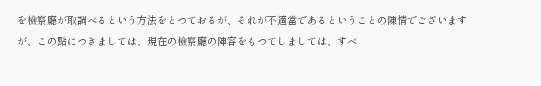を檢察廳が取調べるという方法をとつておるが、それが不適當であるということの陳情でございますが、この點につきましては、現在の檢察廳の陣容をもつてしましては、すべ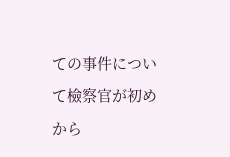ての事件について檢察官が初めから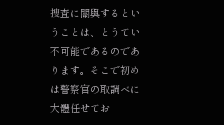捜査に關與するということは、とうてい不可能であるのであります。そこで初めは警察官の取調べに大體任せてお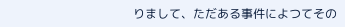りまして、ただある事件によつてその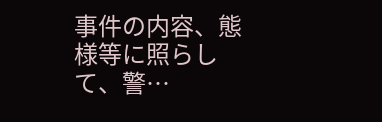事件の内容、態様等に照らして、警…